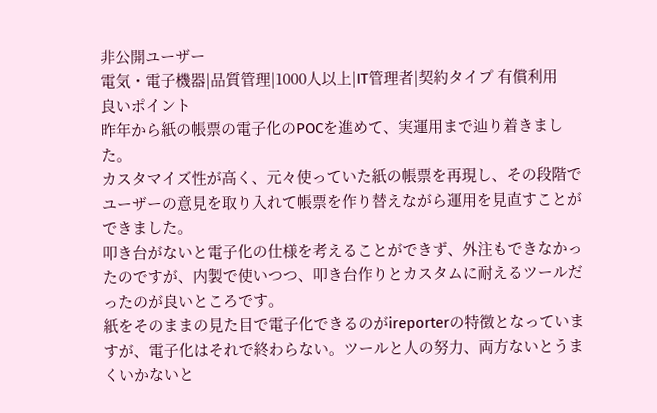非公開ユーザー
電気・電子機器|品質管理|1000人以上|IT管理者|契約タイプ 有償利用
良いポイント
昨年から紙の帳票の電子化のPOCを進めて、実運用まで辿り着きました。
カスタマイズ性が高く、元々使っていた紙の帳票を再現し、その段階でユーザーの意見を取り入れて帳票を作り替えながら運用を見直すことができました。
叩き台がないと電子化の仕様を考えることができず、外注もできなかったのですが、内製で使いつつ、叩き台作りとカスタムに耐えるツールだったのが良いところです。
紙をそのままの見た目で電子化できるのがireporterの特徴となっていますが、電子化はそれで終わらない。ツールと人の努力、両方ないとうまくいかないと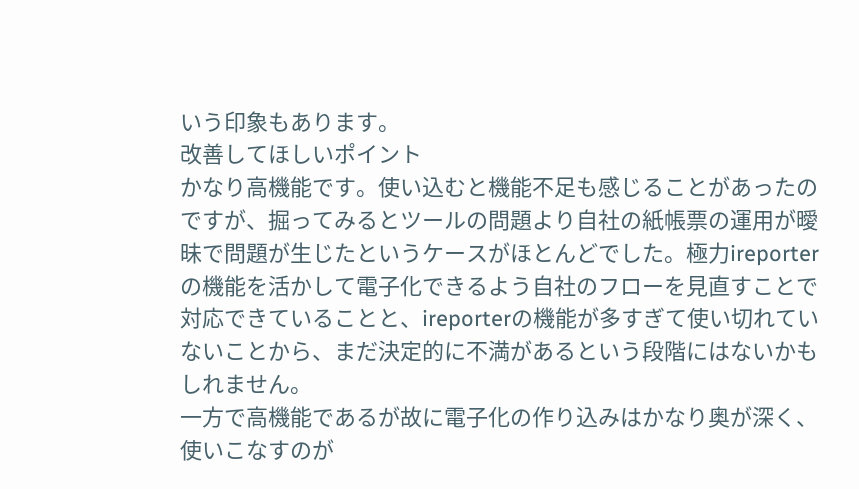いう印象もあります。
改善してほしいポイント
かなり高機能です。使い込むと機能不足も感じることがあったのですが、掘ってみるとツールの問題より自社の紙帳票の運用が曖昧で問題が生じたというケースがほとんどでした。極力ireporterの機能を活かして電子化できるよう自社のフローを見直すことで対応できていることと、ireporterの機能が多すぎて使い切れていないことから、まだ決定的に不満があるという段階にはないかもしれません。
一方で高機能であるが故に電子化の作り込みはかなり奥が深く、使いこなすのが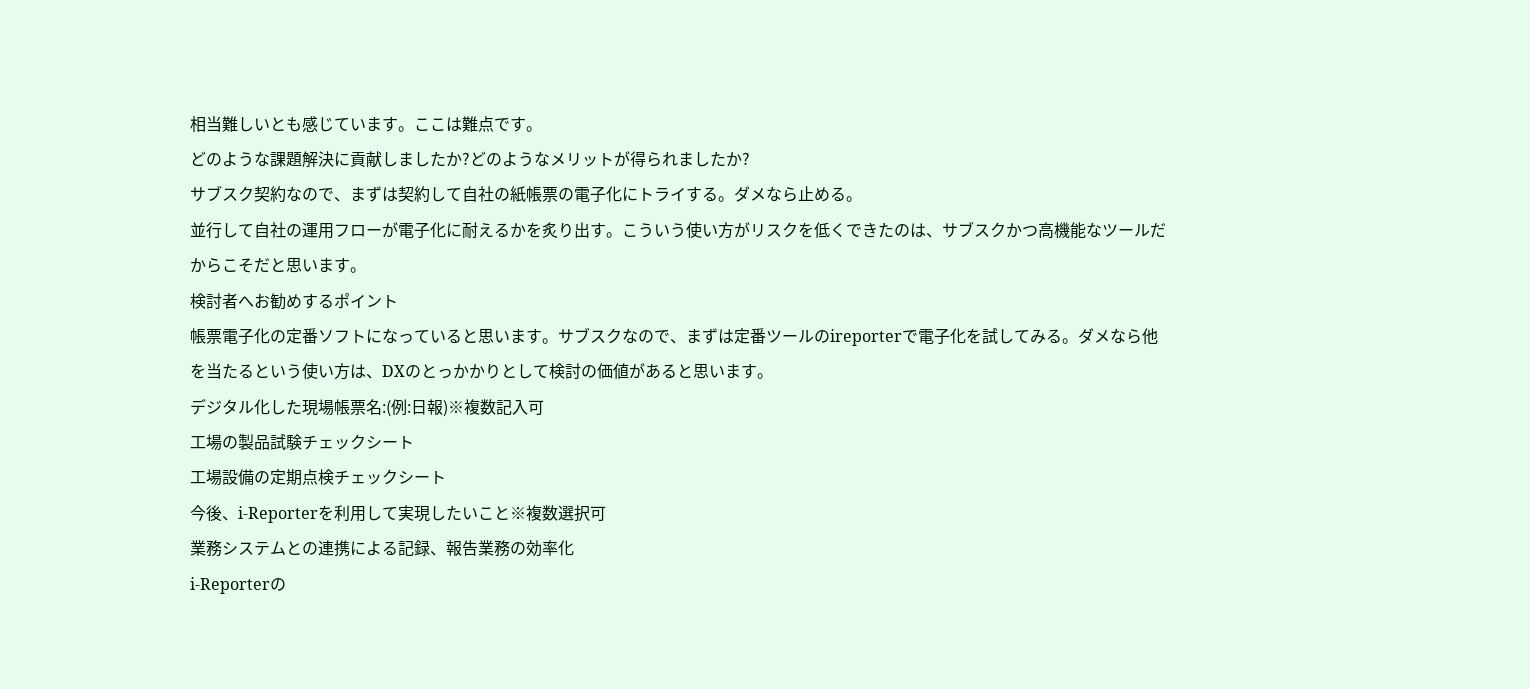相当難しいとも感じています。ここは難点です。
どのような課題解決に貢献しましたか?どのようなメリットが得られましたか?
サブスク契約なので、まずは契約して自社の紙帳票の電子化にトライする。ダメなら止める。
並行して自社の運用フローが電子化に耐えるかを炙り出す。こういう使い方がリスクを低くできたのは、サブスクかつ高機能なツールだからこそだと思います。
検討者へお勧めするポイント
帳票電子化の定番ソフトになっていると思います。サブスクなので、まずは定番ツールのireporterで電子化を試してみる。ダメなら他を当たるという使い方は、DXのとっかかりとして検討の価値があると思います。
デジタル化した現場帳票名:(例:日報)※複数記入可
工場の製品試験チェックシート
工場設備の定期点検チェックシート
今後、i-Reporterを利用して実現したいこと※複数選択可
業務システムとの連携による記録、報告業務の効率化
i-Reporterの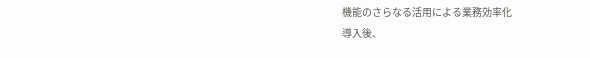機能のさらなる活用による業務効率化
導入後、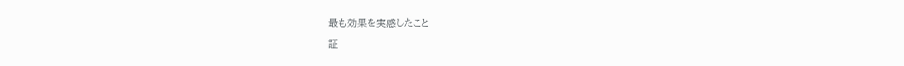最も効果を実感したこと
証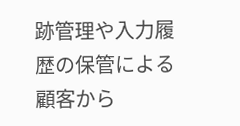跡管理や入力履歴の保管による顧客から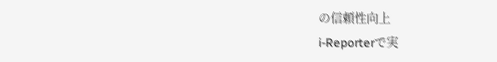の信頼性向上
i-Reporterで実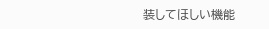装してほしい機能